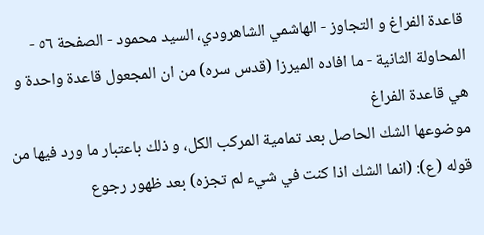قاعدة الفراغ و التجاوز - الهاشمي الشاهرودي، السيد محمود - الصفحة ٥٦ - المحاولة الثانية - ما افاده الميرزا (قدس سره) من ان المجعول قاعدة واحدة و هي قاعدة الفراغ
موضوعها الشك الحاصل بعد تمامية المركب الكل، و ذلك باعتبار ما ورد فيها من قوله (ع): (انما الشك اذا كنت في شيء لم تجزه) بعد ظهور رجوع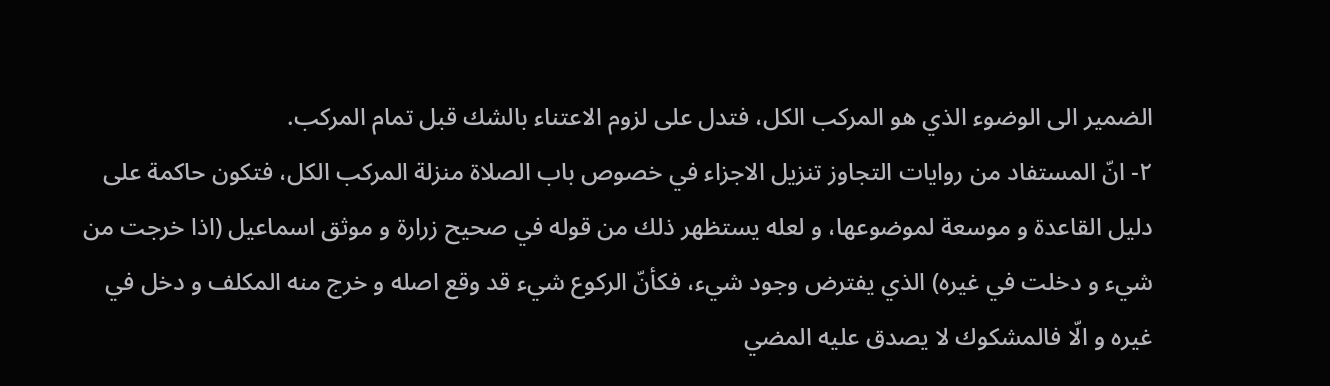الضمير الى الوضوء الذي هو المركب الكل، فتدل على لزوم الاعتناء بالشك قبل تمام المركب.
٢- انّ المستفاد من روايات التجاوز تنزيل الاجزاء في خصوص باب الصلاة منزلة المركب الكل، فتكون حاكمة على دليل القاعدة و موسعة لموضوعها، و لعله يستظهر ذلك من قوله في صحيح زرارة و موثق اسماعيل (اذا خرجت من شيء و دخلت في غيره) الذي يفترض وجود شيء، فكأنّ الركوع شيء قد وقع اصله و خرج منه المكلف و دخل في غيره و الّا فالمشكوك لا يصدق عليه المضي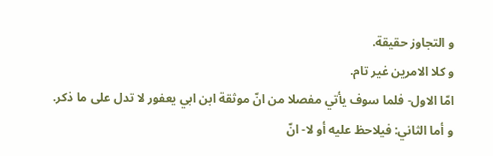و التجاوز حقيقة.
و كلا الامرين غير تام.
امّا الاول- فلما سوف يأتي مفصلا من انّ موثقة ابن ابي يعفور لا تدل على ما ذكر.
و أما الثاني: فيلاحظ عليه أو لا- انّ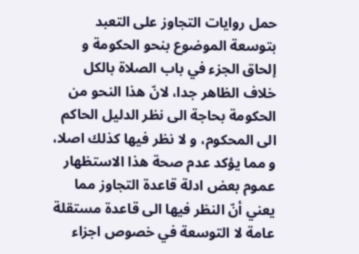حمل روايات التجاوز على التعبد بتوسعة الموضوع بنحو الحكومة و إلحاق الجزء في باب الصلاة بالكل خلاف الظاهر جدا، لانّ هذا النحو من الحكومة بحاجة الى نظر الدليل الحاكم الى المحكوم، و لا نظر فيها كذلك اصلا، و مما يؤكد عدم صحة هذا الاستظهار عموم بعض ادلة قاعدة التجاوز مما يعني أنّ النظر فيها الى قاعدة مستقلة عامة لا التوسعة في خصوص اجزاء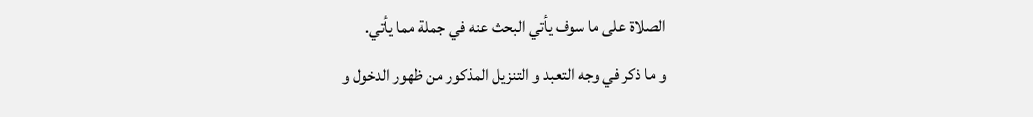الصلاة على ما سوف يأتي البحث عنه في جملة مما يأتي.
و ما ذكر في وجه التعبد و التنزيل المذكور من ظهور الدخول و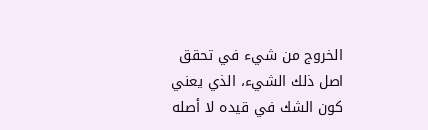الخروج من شيء في تحقق اصل ذلك الشيء، الذي يعني كون الشك في قيده لا أصله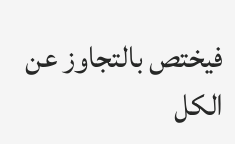فيختص بالتجاوز عن الكل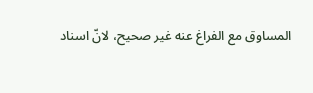المساوق مع الفراغ عنه غير صحيح، لانّ اسناد